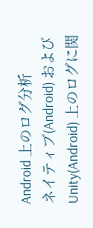Android 上のログ分析
ネイティブ(Android) および Unity(Android) 上のログに関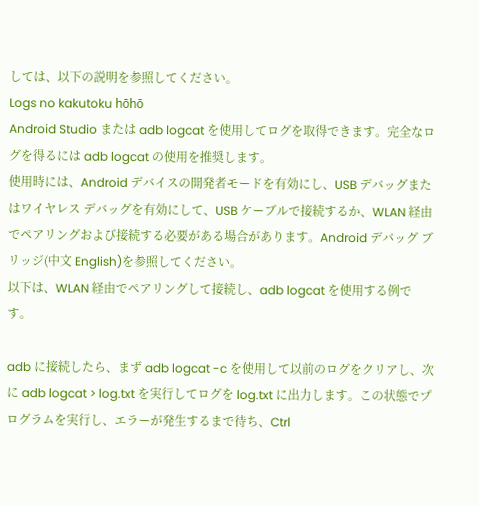しては、以下の説明を参照してください。
Logs no kakutoku hōhō
Android Studio または adb logcat を使用してログを取得できます。完全なログを得るには adb logcat の使用を推奨します。
使用時には、Android デバイスの開発者モードを有効にし、USB デバッグまたはワイヤレス デバッグを有効にして、USB ケーブルで接続するか、WLAN 経由でペアリングおよび接続する必要がある場合があります。Android デバッグ ブリッジ(中文 English)を参照してください。
以下は、WLAN 経由でペアリングして接続し、adb logcat を使用する例です。

adb に接続したら、まず adb logcat -c を使用して以前のログをクリアし、次に adb logcat > log.txt を実行してログを log.txt に出力します。この状態でプログラムを実行し、エラーが発生するまで待ち、Ctrl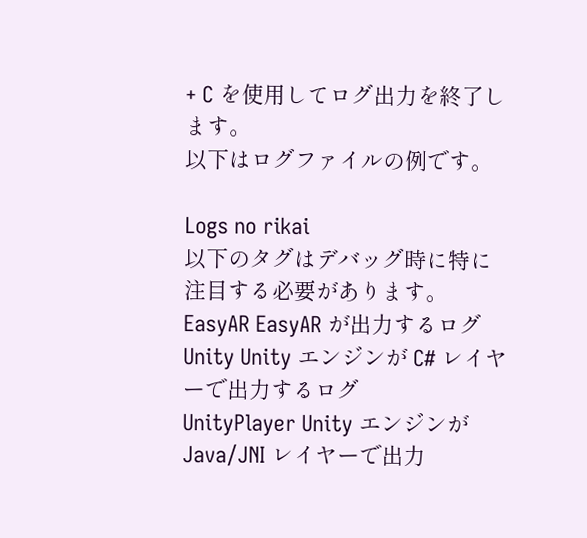+ C を使用してログ出力を終了します。
以下はログファイルの例です。

Logs no rikai
以下のタグはデバッグ時に特に注目する必要があります。
EasyAR EasyAR が出力するログ
Unity Unity エンジンが C# レイヤーで出力するログ
UnityPlayer Unity エンジンが Java/JNI レイヤーで出力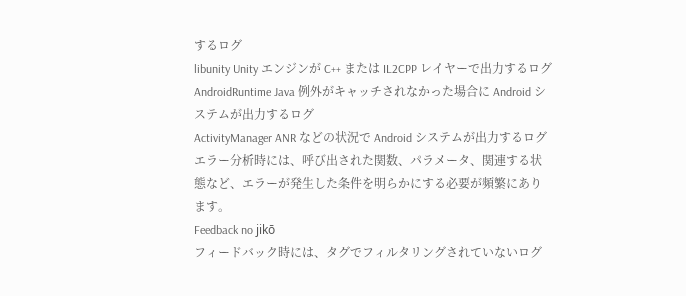するログ
libunity Unity エンジンが C++ または IL2CPP レイヤーで出力するログ
AndroidRuntime Java 例外がキャッチされなかった場合に Android システムが出力するログ
ActivityManager ANR などの状況で Android システムが出力するログ
エラー分析時には、呼び出された関数、パラメータ、関連する状態など、エラーが発生した条件を明らかにする必要が頻繁にあります。
Feedback no jikō
フィードバック時には、タグでフィルタリングされていないログ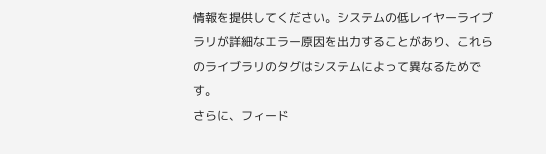情報を提供してください。システムの低レイヤーライブラリが詳細なエラー原因を出力することがあり、これらのライブラリのタグはシステムによって異なるためです。
さらに、フィード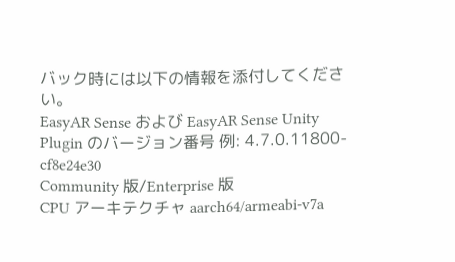バック時には以下の情報を添付してください。
EasyAR Sense および EasyAR Sense Unity Plugin のバージョン番号 例: 4.7.0.11800-cf8e24e30
Community 版/Enterprise 版
CPU アーキテクチャ aarch64/armeabi-v7a